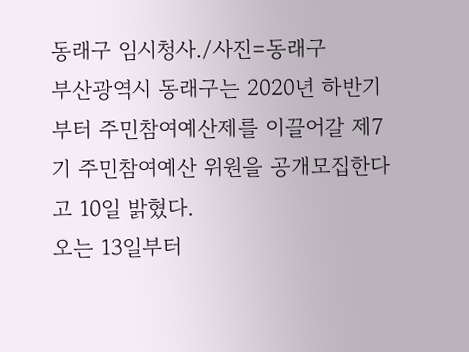동래구 임시청사./사진=동래구
부산광역시 동래구는 2020년 하반기부터 주민참여예산제를 이끌어갈 제7기 주민참여예산 위원을 공개모집한다고 10일 밝혔다.
오는 13일부터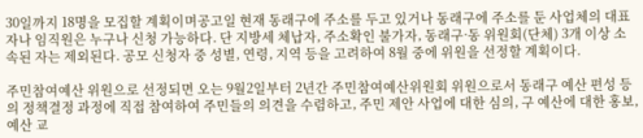30일까지 18명을 모집할 계획이며공고일 현재 동래구에 주소를 두고 있거나 동래구에 주소를 둔 사업체의 대표자나 임직원은 누구나 신청 가능하다. 단 지방세 체납자, 주소확인 불가자, 동래구·동 위원회(단체) 3개 이상 소속된 자는 제외된다. 공모 신청자 중 성별, 연령, 지역 등을 고려하여 8월 중에 위원을 선정할 계획이다.

주민참여예산 위원으로 선정되면 오는 9월2일부터 2년간 주민참여예산위원회 위원으로서 동래구 예산 편성 등의 정책결정 과정에 직접 참여하여 주민들의 의견을 수렴하고, 주민 제안 사업에 대한 심의, 구 예산에 대한 홍보, 예산 교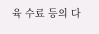육 수료 등의 다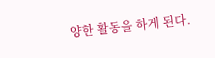양한 활동을 하게 된다.